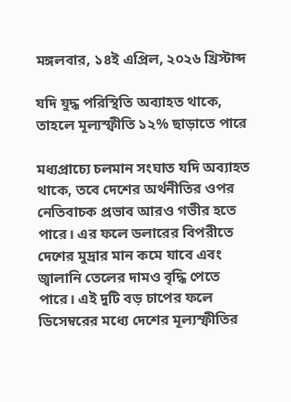মঙ্গলবার, ১৪ই এপ্রিল, ২০২৬ খ্রিস্টাব্দ

যদি যুদ্ধ পরিস্থিতি অব্যাহত থাকে, তাহলে মূল্যস্ফীতি ১২% ছাড়াতে পারে

মধ্যপ্রাচ্যে চলমান সংঘাত যদি অব্যাহত থাকে, তবে দেশের অর্থনীতির ওপর নেতিবাচক প্রভাব আরও গভীর হতে পারে। এর ফলে ডলারের বিপরীতে দেশের মুদ্রার মান কমে যাবে এবং জ্বালানি তেলের দামও বৃদ্ধি পেতে পারে। এই দুটি বড় চাপের ফলে ডিসেম্বরের মধ্যে দেশের মূল্যস্ফীতির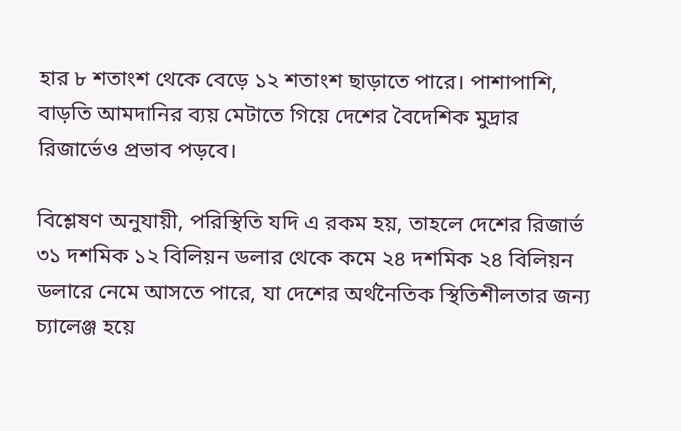হার ৮ শতাংশ থেকে বেড়ে ১২ শতাংশ ছাড়াতে পারে। পাশাপাশি, বাড়তি আমদানির ব্যয় মেটাতে গিয়ে দেশের বৈদেশিক মুদ্রার রিজার্ভেও প্রভাব পড়বে।

বিশ্লেষণ অনুযায়ী, পরিস্থিতি যদি এ রকম হয়, তাহলে দেশের রিজার্ভ ৩১ দশমিক ১২ বিলিয়ন ডলার থেকে কমে ২৪ দশমিক ২৪ বিলিয়ন ডলারে নেমে আসতে পারে, যা দেশের অর্থনৈতিক স্থিতিশীলতার জন্য চ্যালেঞ্জ হয়ে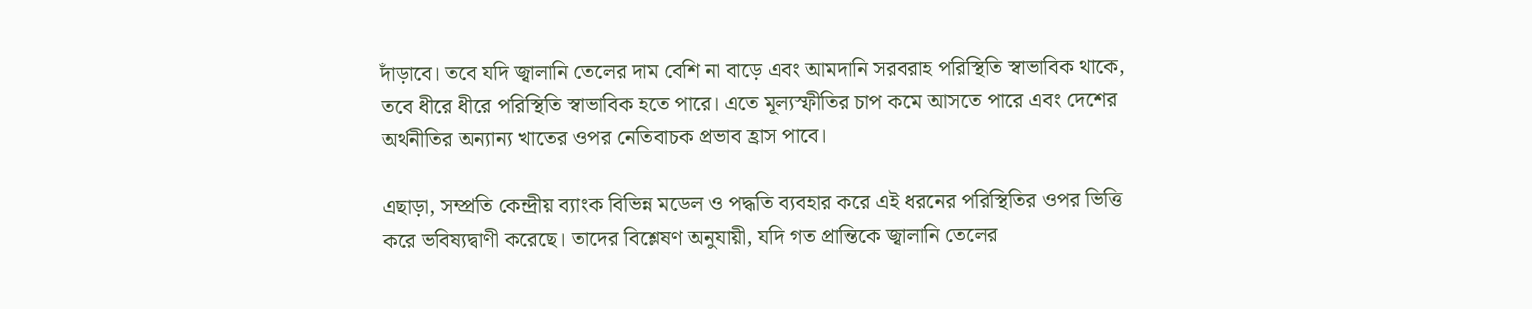দাঁড়াবে। তবে যদি জ্বালানি তেলের দাম বেশি না বাড়ে এবং আমদানি সরবরাহ পরিস্থিতি স্বাভাবিক থাকে, তবে ধীরে ধীরে পরিস্থিতি স্বাভাবিক হতে পারে। এতে মূল্যস্ফীতির চাপ কমে আসতে পারে এবং দেশের অর্থনীতির অন্যান্য খাতের ওপর নেতিবাচক প্রভাব হ্রাস পাবে।

এছাড়া, সম্প্রতি কেন্দ্রীয় ব্যাংক বিভিন্ন মডেল ও পদ্ধতি ব্যবহার করে এই ধরনের পরিস্থিতির ওপর ভিত্তি করে ভবিষ্যদ্বাণী করেছে। তাদের বিশ্লেষণ অনুযায়ী, যদি গত প্রান্তিকে জ্বালানি তেলের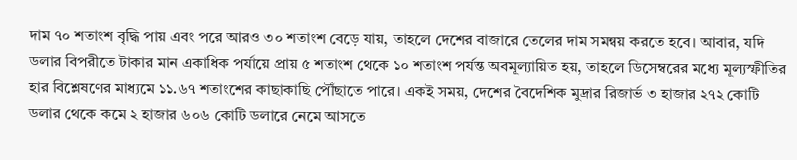দাম ৭০ শতাংশ বৃদ্ধি পায় এবং পরে আরও ৩০ শতাংশ বেড়ে যায়, তাহলে দেশের বাজারে তেলের দাম সমন্বয় করতে হবে। আবার, যদি ডলার বিপরীতে টাকার মান একাধিক পর্যায়ে প্রায় ৫ শতাংশ থেকে ১০ শতাংশ পর্যন্ত অবমূল্যায়িত হয়, তাহলে ডিসেম্বরের মধ্যে মূল্যস্ফীতির হার বিশ্লেষণের মাধ্যমে ১১.৬৭ শতাংশের কাছাকাছি পৌঁছাতে পারে। একই সময়, দেশের বৈদেশিক মুদ্রার রিজার্ভ ৩ হাজার ২৭২ কোটি ডলার থেকে কমে ২ হাজার ৬০৬ কোটি ডলারে নেমে আসতে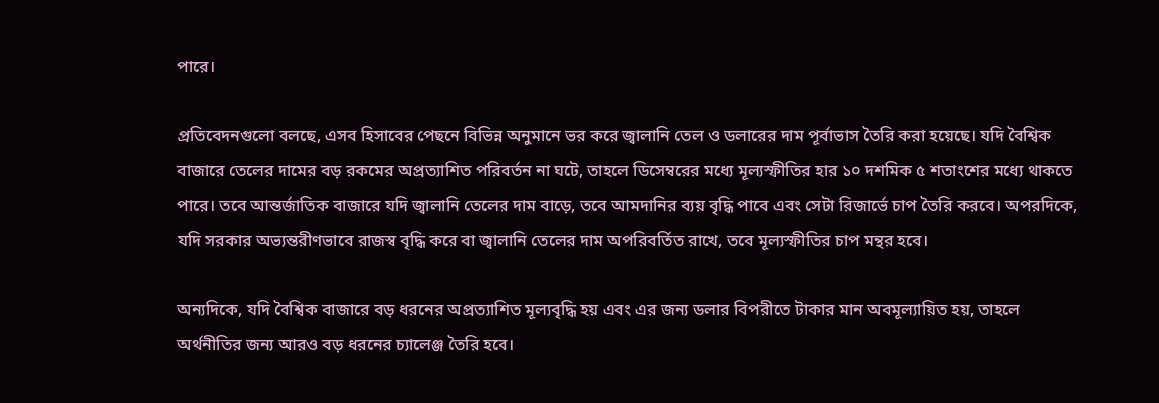পারে।

প্রতিবেদনগুলো বলছে, এসব হিসাবের পেছনে বিভিন্ন অনুমানে ভর করে জ্বালানি তেল ও ডলারের দাম পূর্বাভাস তৈরি করা হয়েছে। যদি বৈশ্বিক বাজারে তেলের দামের বড় রকমের অপ্রত্যাশিত পরিবর্তন না ঘটে, তাহলে ডিসেম্বরের মধ্যে মূল্যস্ফীতির হার ১০ দশমিক ৫ শতাংশের মধ্যে থাকতে পারে। তবে আন্তর্জাতিক বাজারে যদি জ্বালানি তেলের দাম বাড়ে, তবে আমদানির ব্যয় বৃদ্ধি পাবে এবং সেটা রিজার্ভে চাপ তৈরি করবে। অপরদিকে, যদি সরকার অভ্যন্তরীণভাবে রাজস্ব বৃদ্ধি করে বা জ্বালানি তেলের দাম অপরিবর্তিত রাখে, তবে মূল্যস্ফীতির চাপ মন্থর হবে।

অন্যদিকে, যদি বৈশ্বিক বাজারে বড় ধরনের অপ্রত্যাশিত মূল্যবৃদ্ধি হয় এবং এর জন্য ডলার বিপরীতে টাকার মান অবমূল্যায়িত হয়, তাহলে অর্থনীতির জন্য আরও বড় ধরনের চ্যালেঞ্জ তৈরি হবে।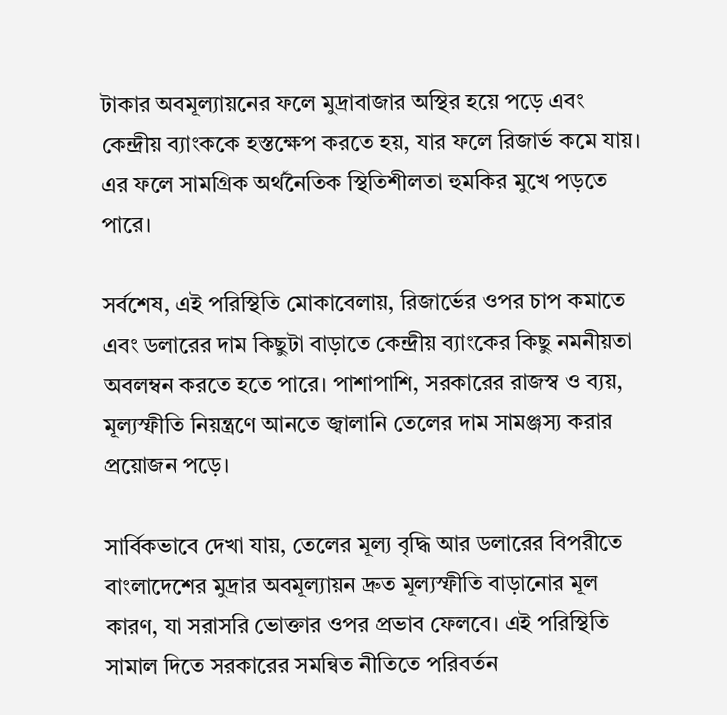টাকার অবমূল্যায়নের ফলে মুদ্রাবাজার অস্থির হয়ে পড়ে এবং কেন্দ্রীয় ব্যাংককে হস্তক্ষেপ করতে হয়, যার ফলে রিজার্ভ কমে যায়। এর ফলে সামগ্রিক অর্থনৈতিক স্থিতিশীলতা হুমকির মুখে পড়তে পারে।

সর্বশেষ, এই পরিস্থিতি মোকাবেলায়, রিজার্ভের ওপর চাপ কমাতে এবং ডলারের দাম কিছুটা বাড়াতে কেন্দ্রীয় ব্যাংকের কিছু নমনীয়তা অবলম্বন করতে হতে পারে। পাশাপাশি, সরকারের রাজস্ব ও ব্যয়, মূল্যস্ফীতি নিয়ন্ত্রণে আনতে জ্বালানি তেলের দাম সামঞ্জস্য করার প্রয়োজন পড়ে।

সার্বিকভাবে দেখা যায়, তেলের মূল্য বৃদ্ধি আর ডলারের বিপরীতে বাংলাদেশের মুদ্রার অবমূল্যায়ন দ্রুত মূল্যস্ফীতি বাড়ানোর মূল কারণ, যা সরাসরি ভোক্তার ওপর প্রভাব ফেলবে। এই পরিস্থিতি সামাল দিতে সরকারের সমন্বিত নীতিতে পরিবর্তন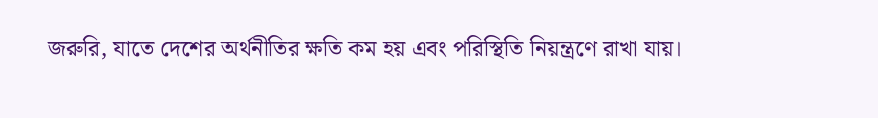জরুরি, যাতে দেশের অর্থনীতির ক্ষতি কম হয় এবং পরিস্থিতি নিয়ন্ত্রণে রাখা যায়।